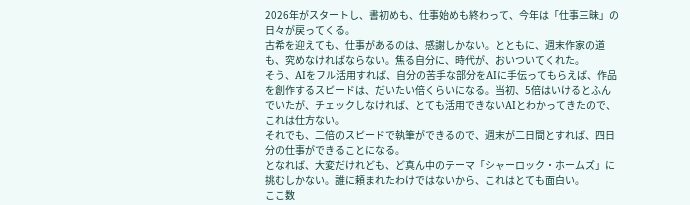2026年がスタートし、書初めも、仕事始めも終わって、今年は「仕事三昧」の日々が戻ってくる。
古希を迎えても、仕事があるのは、感謝しかない。とともに、週末作家の道も、究めなければならない。焦る自分に、時代が、おいついてくれた。
そう、AIをフル活用すれば、自分の苦手な部分をAIに手伝ってもらえば、作品を創作するスピードは、だいたい倍くらいになる。当初、5倍はいけるとふんでいたが、チェックしなければ、とても活用できないAIとわかってきたので、これは仕方ない。
それでも、二倍のスピードで執筆ができるので、週末が二日間とすれば、四日分の仕事ができることになる。
となれば、大変だけれども、ど真ん中のテーマ「シャーロック・ホームズ」に挑むしかない。誰に頼まれたわけではないから、これはとても面白い。
ここ数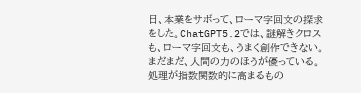日、本業をサボって、ローマ字回文の探求をした。ChatGPT5.2では、謎解きクロスも、ローマ字回文も、うまく創作できない。まだまだ、人間の力のほうが優っている。処理が指数関数的に高まるもの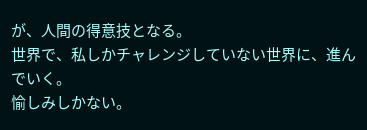が、人間の得意技となる。
世界で、私しかチャレンジしていない世界に、進んでいく。
愉しみしかない。